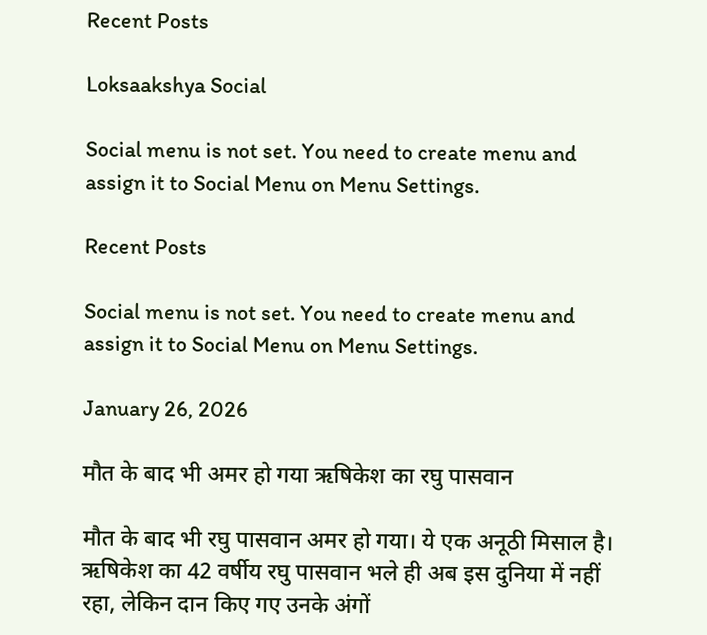Recent Posts

Loksaakshya Social

Social menu is not set. You need to create menu and assign it to Social Menu on Menu Settings.

Recent Posts

Social menu is not set. You need to create menu and assign it to Social Menu on Menu Settings.

January 26, 2026

मौत के बाद भी अमर हो गया ऋषिकेश का रघु पासवान

मौत के बाद भी रघु पासवान अमर हो गया। ये एक अनूठी मिसाल है। ऋषिकेश का 42 वर्षीय रघु पासवान भले ही अब इस दुनिया में नहीं रहा, लेकिन दान किए गए उनके अंगों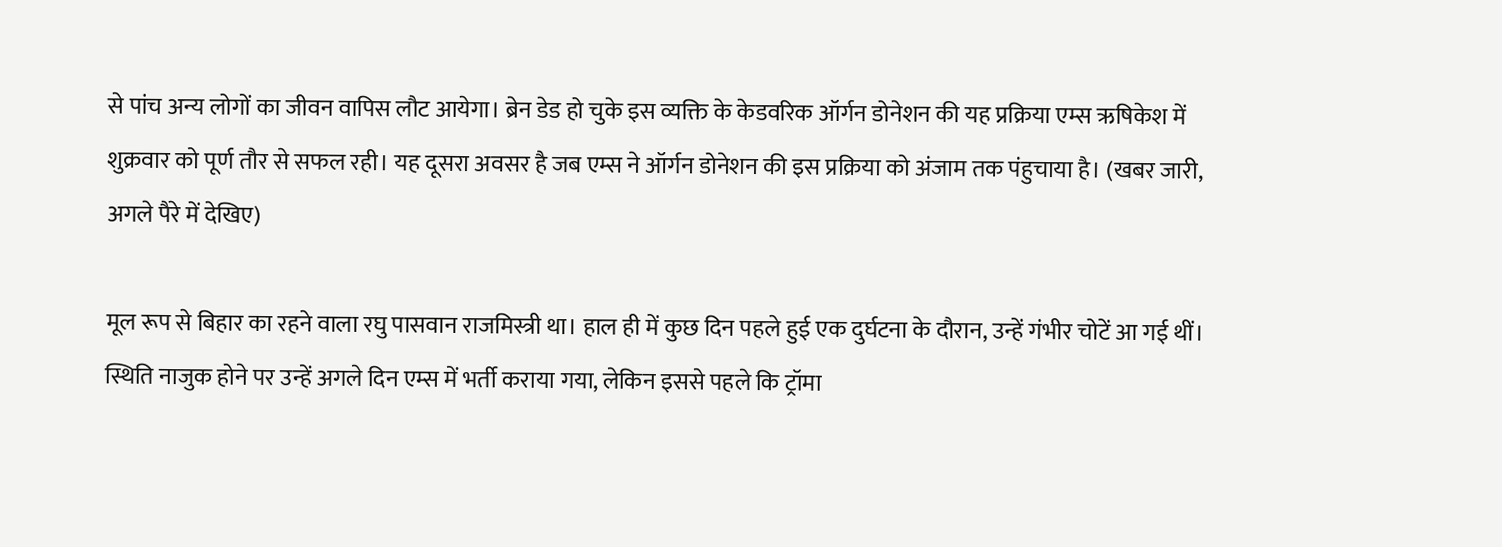से पांच अन्य लोगों का जीवन वापिस लौट आयेगा। ब्रेन डेड हो चुके इस व्यक्ति के केडवरिक ऑर्गन डोनेशन की यह प्रक्रिया एम्स ऋषिकेश में शुक्रवार को पूर्ण तौर से सफल रही। यह दूसरा अवसर है जब एम्स ने ऑर्गन डोनेशन की इस प्रक्रिया को अंजाम तक पंहुचाया है। (खबर जारी, अगले पैरे में देखिए)

मूल रूप से बिहार का रहने वाला रघु पासवान राजमिस्त्री था। हाल ही में कुछ दिन पहले हुई एक दुर्घटना के दौरान, उन्हें गंभीर चोटें आ गई थीं। स्थिति नाजुक होने पर उन्हें अगले दिन एम्स में भर्ती कराया गया, लेकिन इससे पहले कि ट्रॉमा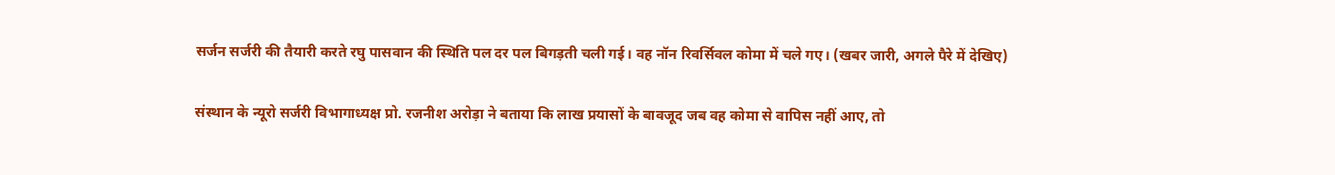सर्जन सर्जरी की तैयारी करते रघु पासवान की स्थिति पल दर पल बिगड़ती चली गई। वह नॉन रिवर्सिवल कोमा में चले गए। (खबर जारी, अगले पैरे में देखिए)

संस्थान के न्यूरो सर्जरी विभागाध्यक्ष प्रो. रजनीश अरोड़ा ने बताया कि लाख प्रयासों के बावजूद जब वह कोमा से वापिस नहीं आए, तो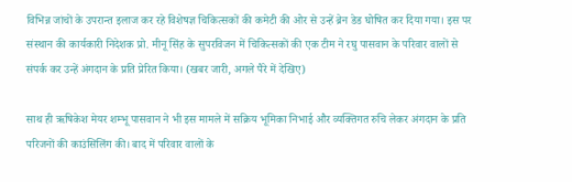विभिन्न जांचों के उपरान्त इलाज कर रहे विशेषज्ञ चिकित्सकों की कमेटी की ओर से उन्हें ब्रेन डेड घोषित कर दिया गया। इस पर संस्थान की कार्यकारी निदेशक प्रो. मीनू सिंह के सुपरविजन में चिकित्सकों की एक टीम ने रघु पासवान के परिवार वालों से संपर्क कर उन्हें अंगदान के प्रति प्रेरित किया। (खबर जारी, अगले पैरे में देखिए)

साथ ही ऋषिकेश मेयर शम्भू पासवान ने भी इस मामले में सक्रिय भूमिका निभाई और व्यक्तिगत रुचि लेकर अंगदान के प्रति परिजनों की काउंसिलिंग की। बाद में परिवार वालों के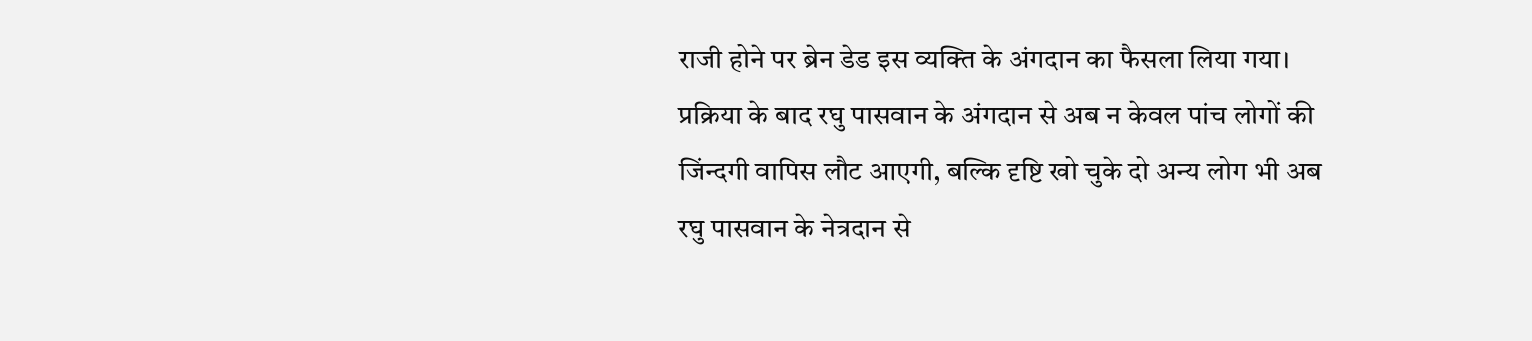राजी होने पर ब्रेन डेड इस व्यक्ति के अंगदान का फैसला लिया गया। प्रक्रिया के बाद रघु पासवान के अंगदान से अब न केवल पांच लोगों की जिंन्दगी वापिस लौट आएगी, बल्कि दृष्टि खो चुके दो अन्य लोग भी अब रघु पासवान के नेत्रदान से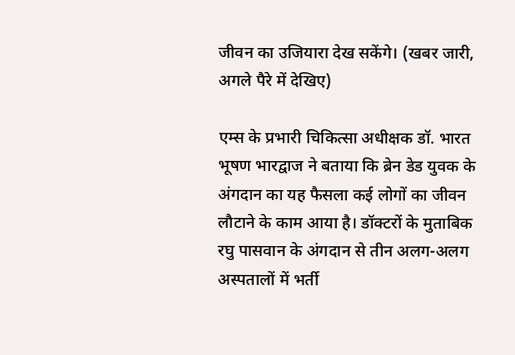जीवन का उजियारा देख सकेंगे। (खबर जारी, अगले पैरे में देखिए)

एम्स के प्रभारी चिकित्सा अधीक्षक डॉ. भारत भूषण भारद्वाज ने बताया कि ब्रेन डेड युवक के अंगदान का यह फैसला कई लोगों का जीवन लौटाने के काम आया है। डॉक्टरों के मुताबिक रघु पासवान के अंगदान से तीन अलग-अलग अस्पतालों में भर्ती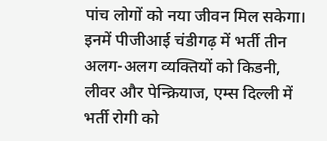पांच लोगों को नया जीवन मिल सकेगा। इनमें पीजीआई चंडीगढ़ में भर्ती तीन अलग-अलग व्यक्तियों को किडनी, लीवर और पेन्क्रियाज, एम्स दिल्ली में भर्ती रोगी को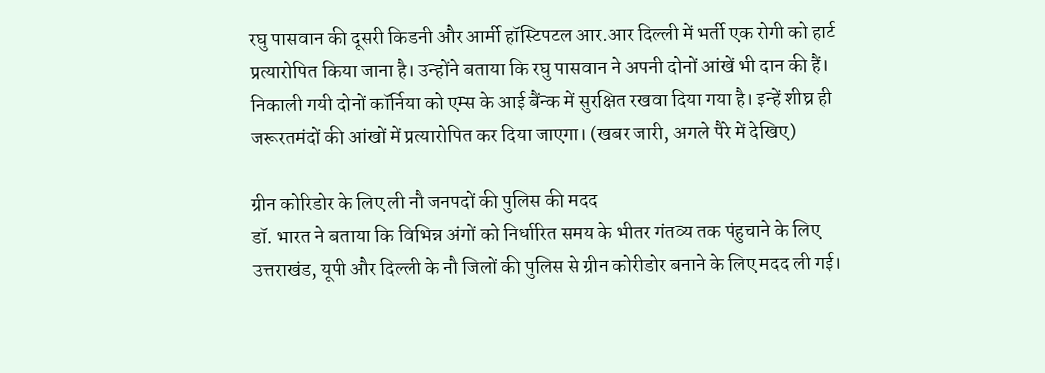रघु पासवान की दूसरी किडनी और आर्मी हॉस्टिपटल आर.आर दिल्ली में भर्ती एक रोगी को हार्ट प्रत्यारोपित किया जाना है। उन्होंने बताया कि रघु पासवान ने अपनी दोनों आंखें भी दान की हैं। निकाली गयी दोनों कॉर्निया को एम्स के आई बैंन्क में सुरक्षित रखवा दिया गया है। इन्हें शीघ्र ही जरूरतमंदों की आंखों में प्रत्यारोपित कर दिया जाएगा। (खबर जारी, अगले पैरे में देखिए)

ग्रीन कोरिडोर के लिए ली नौ जनपदों की पुलिस की मदद
डॉ. भारत ने बताया कि विभिन्न अंगों को निर्धारित समय के भीतर गंतव्य तक पंहुचाने के लिए उत्तराखंड, यूपी और दिल्ली के नौ जिलों की पुलिस से ग्रीन कोरीडोर बनाने के लिए मदद ली गई।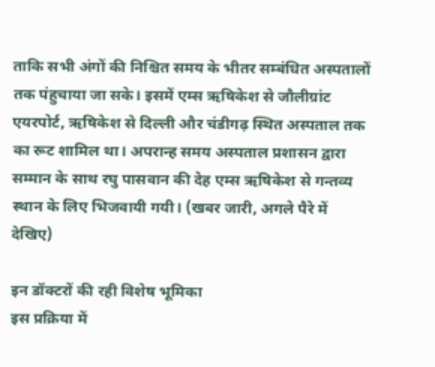ताकि सभी अंगों की निश्चित समय के भीतर सम्बंधित अस्पतालों तक पंहुचाया जा सके। इसमें एम्स ऋषिकेश से जौलीग्रांट एयरपोर्ट, ऋषिकेश से दिल्ली और चंडीगढ़ स्थित अस्पताल तक का रूट शामिल था। अपरान्ह समय अस्पताल प्रशासन द्वारा सम्मान के साथ रघु पासवान की देह एम्स ऋषिकेश से गन्तव्य स्थान के लिए भिजवायी गयी। (खबर जारी, अगले पैरे में देखिए)

इन डॉक्टरों की रही विशेष भूमिका
इस प्रक्रिया में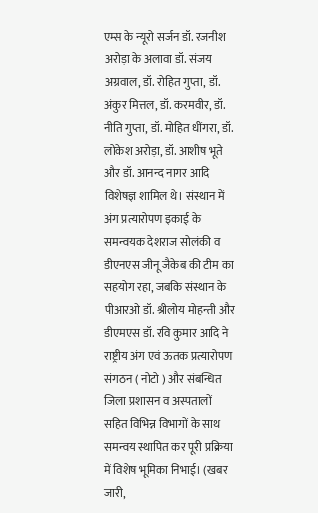एम्स के न्यूरो सर्जन डॉ. रजनीश अरोड़ा के अलावा डॉ. संजय अग्रवाल, डॉ. रोहित गुप्ता, डॉ. अंकुर मित्तल, डॉ. करमवीर, डॉ. नीति गुप्ता, डॉ. मोहित धींगरा, डॉ. लोकेश अरोड़ा, डॉ. आशीष भूते और डॉ. आनन्द नागर आदि विशेषज्ञ शामिल थे। संस्थान में अंग प्रत्यारोपण इकाई के समन्वयक देशराज सोलंकी व डीएनएस जीनू जैकेब की टीम का सहयोग रहा, जबकि संस्थान के पीआरओ डॉ. श्रीलोय मोहन्ती और डीएमएस डॉ. रवि कुमार आदि ने राष्ट्रीय अंग एवं ऊतक प्रत्यारोपण संगठन ( नोटो ) और संबन्धित जिला प्रशासन व अस्पतालों सहित विभिन्न विभागों के साथ समन्वय स्थापित कर पूरी प्रक्रिया में विशेष भूमिका निभाई। (खबर जारी,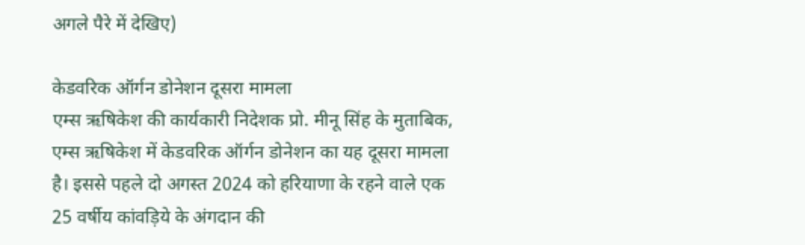अगले पैरे में देखिए)

केडवरिक ऑर्गन डोनेशन दूसरा मामला
एम्स ऋषिकेश की कार्यकारी निदेशक प्रो. मीनू सिंह के मुताबिक, एम्स ऋषिकेश में केडवरिक ऑर्गन डोनेशन का यह दूसरा मामला है। इससे पहले दो अगस्त 2024 को हरियाणा के रहने वाले एक 25 वर्षीय कांवड़िये के अंगदान की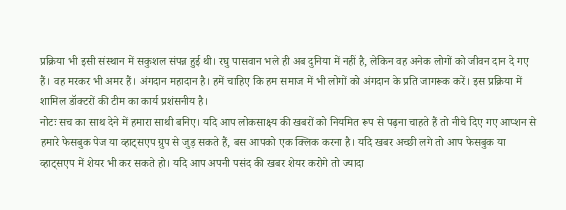प्रक्रिया भी इसी संस्थान में सकुशल संपन्न हुई थी। रघु पासवान भले ही अब दुनिया में नहीं है, लेकिन वह अनेक लोगों को जीवन दान दे गए हैं। वह मरकर भी अमर हैं। अंगदान महादान है। हमें चाहिए कि हम समाज में भी लोगों को अंगदान के प्रति जागरूक करें। इस प्रक्रिया में शामिल डॉक्टरों की टीम का कार्य प्रशंसनीय है।
नोटः सच का साथ देने में हमारा साथी बनिए। यदि आप लोकसाक्ष्य की खबरों को नियमित रूप से पढ़ना चाहते हैं तो नीचे दिए गए आप्शन से हमारे फेसबुक पेज या व्हाट्सएप ग्रुप से जुड़ सकते हैं, बस आपको एक क्लिक करना है। यदि खबर अच्छी लगे तो आप फेसबुक या व्हाट्सएप में शेयर भी कर सकते हो। यदि आप अपनी पसंद की खबर शेयर करोगे तो ज्यादा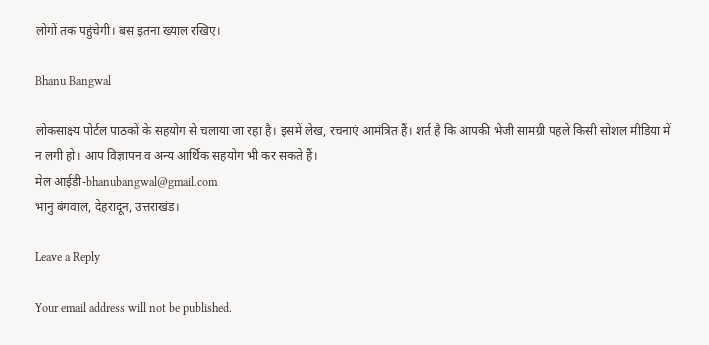लोगों तक पहुंचेगी। बस इतना ख्याल रखिए।

Bhanu Bangwal

लोकसाक्ष्य पोर्टल पाठकों के सहयोग से चलाया जा रहा है। इसमें लेख, रचनाएं आमंत्रित हैं। शर्त है कि आपकी भेजी सामग्री पहले किसी सोशल मीडिया में न लगी हो। आप विज्ञापन व अन्य आर्थिक सहयोग भी कर सकते हैं।
मेल आईडी-bhanubangwal@gmail.com
भानु बंगवाल, देहरादून, उत्तराखंड।

Leave a Reply

Your email address will not be published.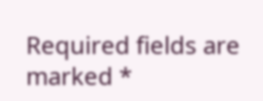Required fields are marked *